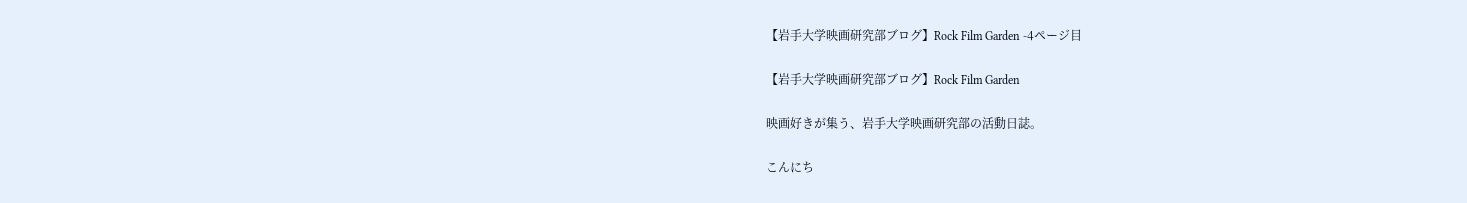【岩手大学映画研究部ブログ】Rock Film Garden -4ページ目

【岩手大学映画研究部ブログ】Rock Film Garden

映画好きが集う、岩手大学映画研究部の活動日誌。

こんにち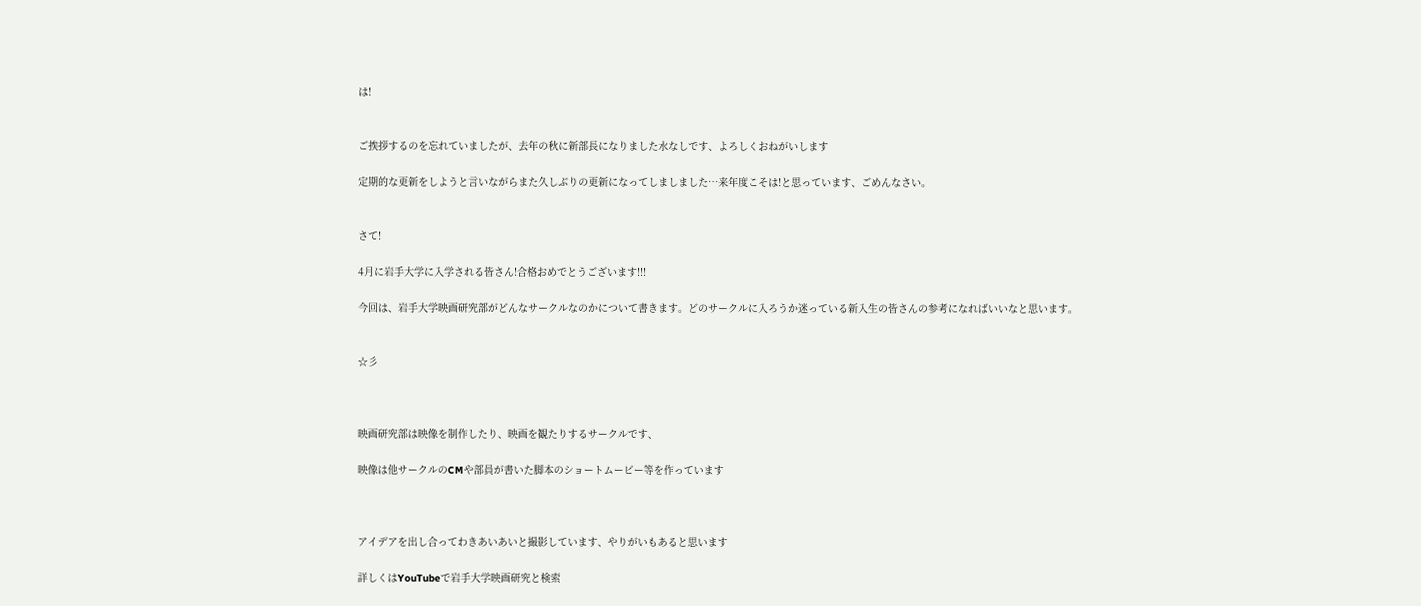は!


ご挨拶するのを忘れていましたが、去年の秋に新部長になりました水なしです、よろしくおねがいします

定期的な更新をしようと言いながらまた久しぶりの更新になってしましました…来年度こそは!と思っています、ごめんなさい。


さて!

4月に岩手大学に入学される皆さん!合格おめでとうございます!!!

今回は、岩手大学映画研究部がどんなサークルなのかについて書きます。どのサークルに入ろうか迷っている新入生の皆さんの参考になればいいなと思います。


☆彡



映画研究部は映像を制作したり、映画を観たりするサークルです、

映像は他サークルのCMや部員が書いた脚本のショートムービー等を作っています



アイデアを出し合ってわきあいあいと撮影しています、やりがいもあると思います

詳しくはYouTubeで岩手大学映画研究と検索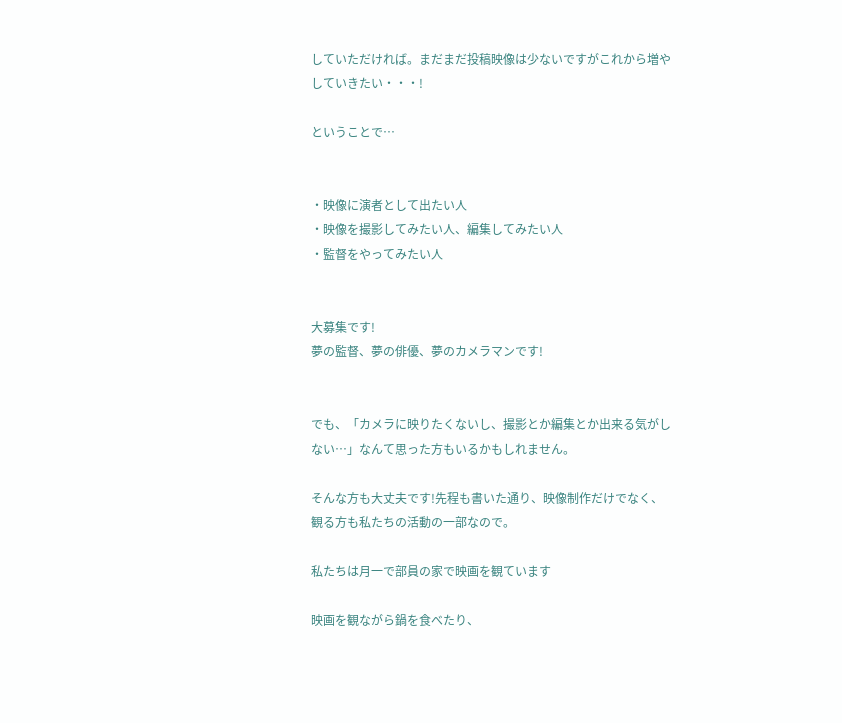していただければ。まだまだ投稿映像は少ないですがこれから増やしていきたい・・・!

ということで…


・映像に演者として出たい人
・映像を撮影してみたい人、編集してみたい人
・監督をやってみたい人


大募集です!
夢の監督、夢の俳優、夢のカメラマンです!


でも、「カメラに映りたくないし、撮影とか編集とか出来る気がしない…」なんて思った方もいるかもしれません。

そんな方も大丈夫です!先程も書いた通り、映像制作だけでなく、観る方も私たちの活動の一部なので。

私たちは月一で部員の家で映画を観ています

映画を観ながら鍋を食べたり、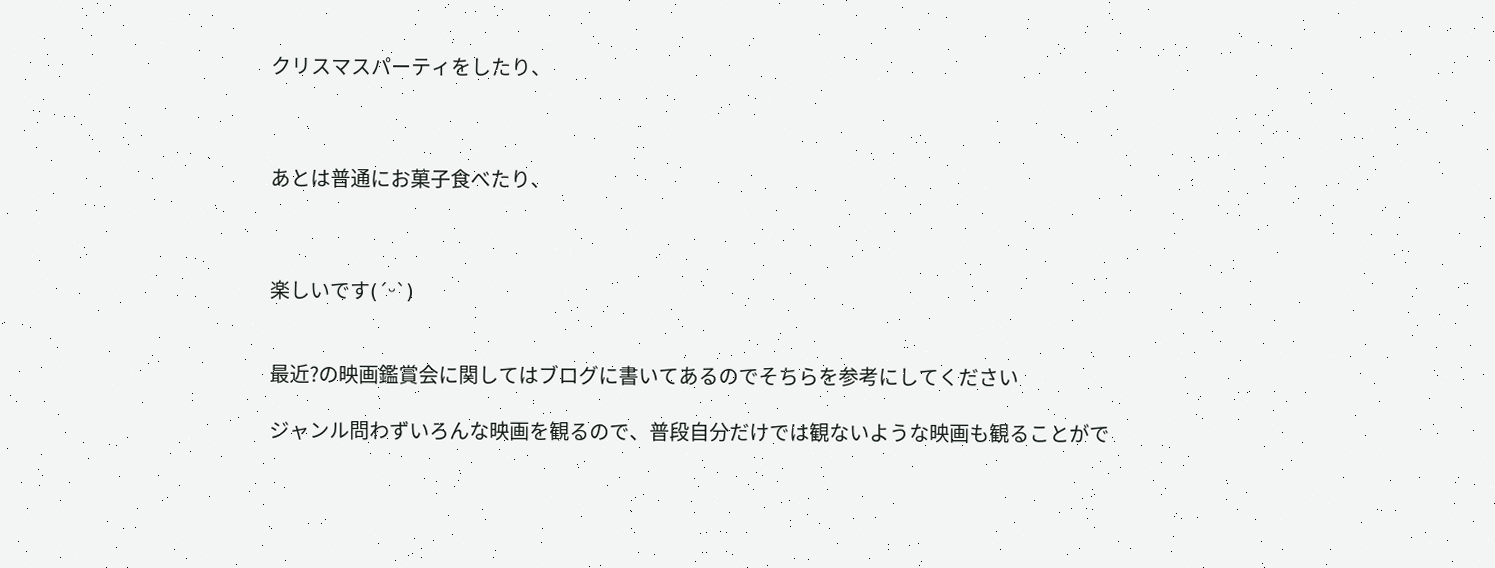クリスマスパーティをしたり、



あとは普通にお菓子食べたり、



楽しいです(ˊᵕˋ)


最近?の映画鑑賞会に関してはブログに書いてあるのでそちらを参考にしてください

ジャンル問わずいろんな映画を観るので、普段自分だけでは観ないような映画も観ることがで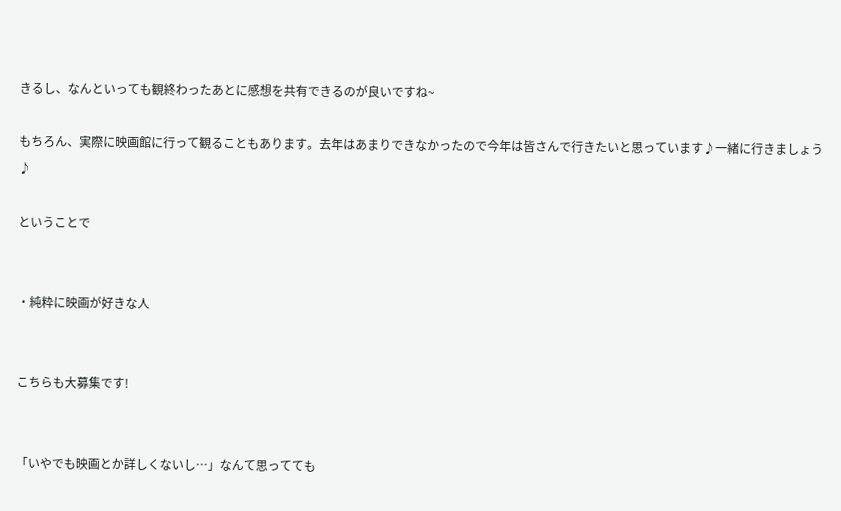きるし、なんといっても観終わったあとに感想を共有できるのが良いですね~

もちろん、実際に映画館に行って観ることもあります。去年はあまりできなかったので今年は皆さんで行きたいと思っています♪一緒に行きましょう♪

ということで


・純粋に映画が好きな人


こちらも大募集です!


「いやでも映画とか詳しくないし…」なんて思ってても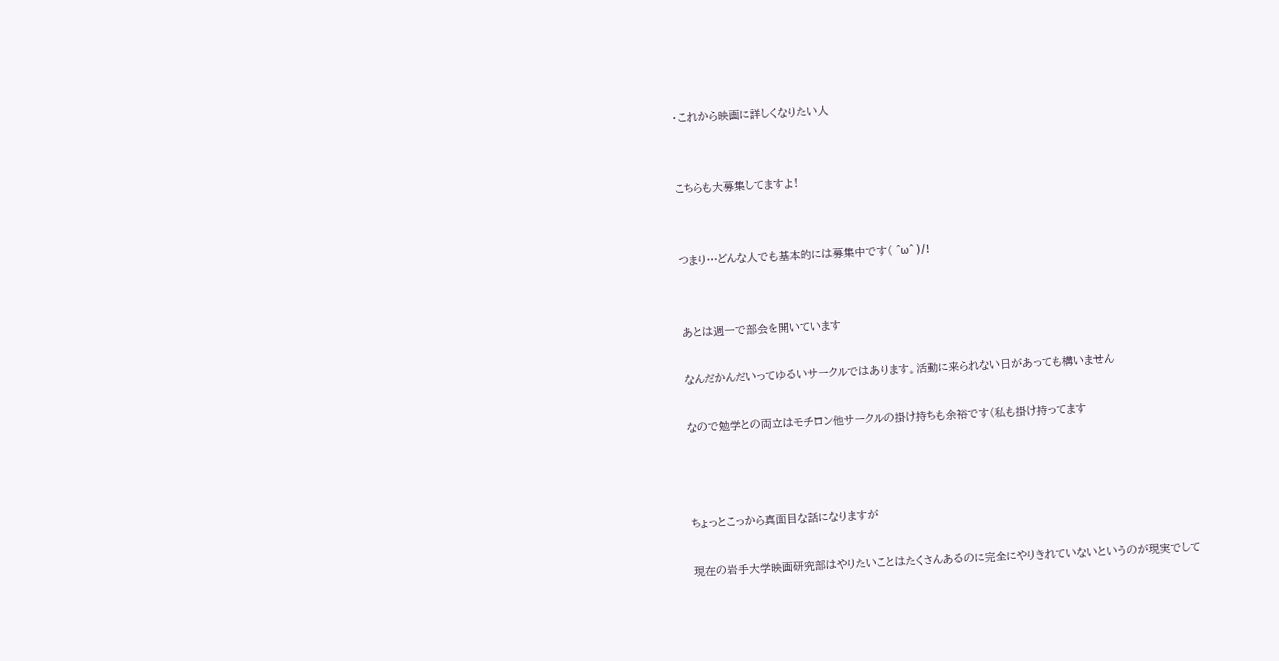・これから映画に詳しくなりたい人


こちらも大募集してますよ!


つまり…どんな人でも基本的には募集中です( ˆωˆ )/!


あとは週一で部会を開いています

なんだかんだいってゆるいサークルではあります。活動に来られない日があっても構いません

なので勉学との両立はモチロン他サークルの掛け持ちも余裕です(私も掛け持ってます



ちょっとこっから真面目な話になりますが

現在の岩手大学映画研究部はやりたいことはたくさんあるのに完全にやりきれていないというのが現実でして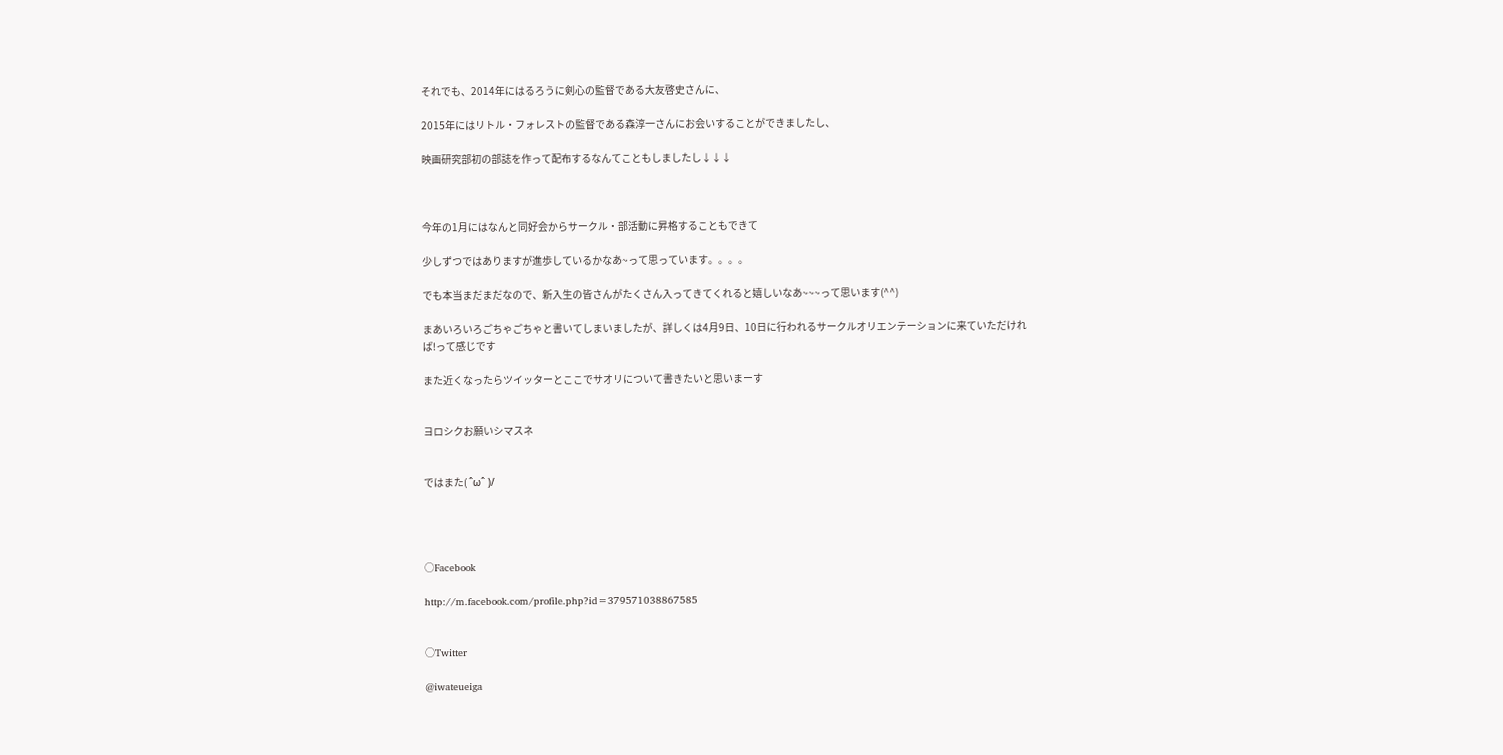それでも、2014年にはるろうに剣心の監督である大友啓史さんに、

2015年にはリトル・フォレストの監督である森淳一さんにお会いすることができましたし、

映画研究部初の部誌を作って配布するなんてこともしましたし↓↓↓



今年の1月にはなんと同好会からサークル・部活動に昇格することもできて

少しずつではありますが進歩しているかなあ~って思っています。。。。

でも本当まだまだなので、新入生の皆さんがたくさん入ってきてくれると嬉しいなあ~~~って思います(^^)

まあいろいろごちゃごちゃと書いてしまいましたが、詳しくは4月9日、10日に行われるサークルオリエンテーションに来ていただければ!って感じです

また近くなったらツイッターとここでサオリについて書きたいと思いまーす


ヨロシクお願いシマスネ


ではまた( ˆωˆ )/




○Facebook

http://m.facebook.com/profile.php?id=379571038867585


○Twitter

@iwateueiga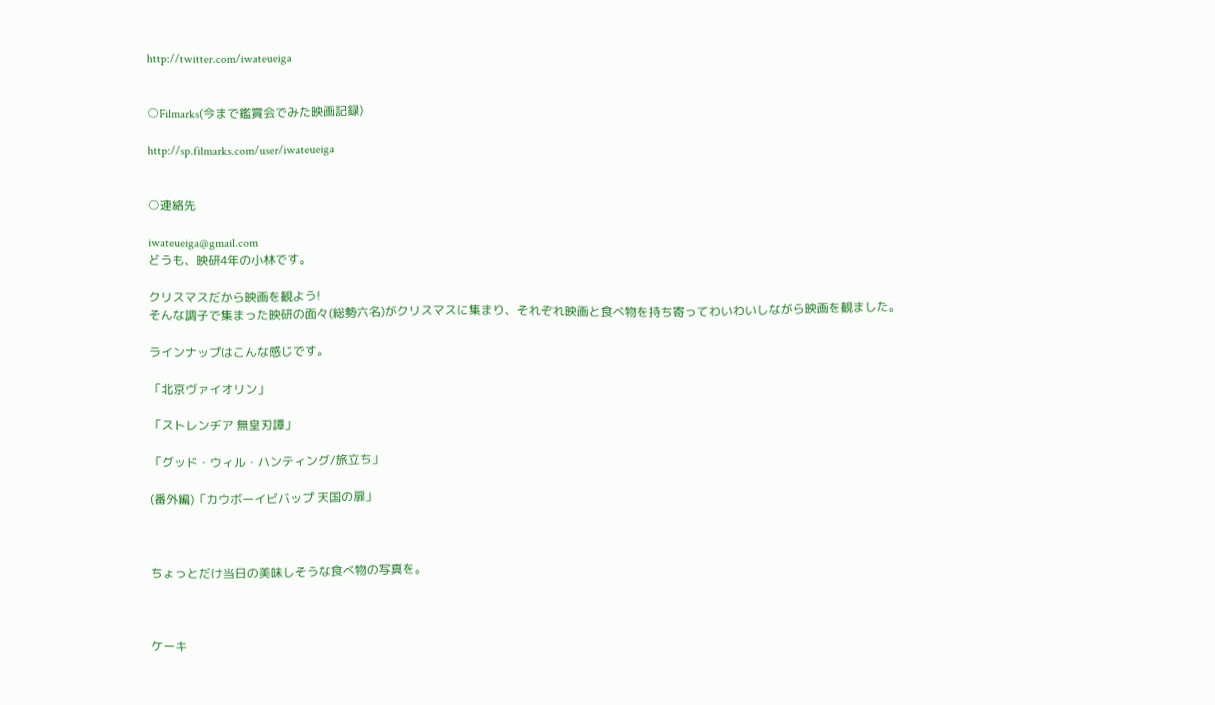http://twitter.com/iwateueiga


○Filmarks(今まで鑑賞会でみた映画記録)

http://sp.filmarks.com/user/iwateueiga


○連絡先

iwateueiga@gmail.com
どうも、映研4年の小林です。

クリスマスだから映画を観よう!
そんな調子で集まった映研の面々(総勢六名)がクリスマスに集まり、それぞれ映画と食べ物を持ち寄ってわいわいしながら映画を観ました。

ラインナップはこんな感じです。

「北京ヴァイオリン」

「ストレンヂア 無皇刃譚」

「グッド・ウィル・ハンティング/旅立ち」

(番外編)「カウボーイビバップ 天国の扉」



ちょっとだけ当日の美味しそうな食べ物の写真を。



ケーキ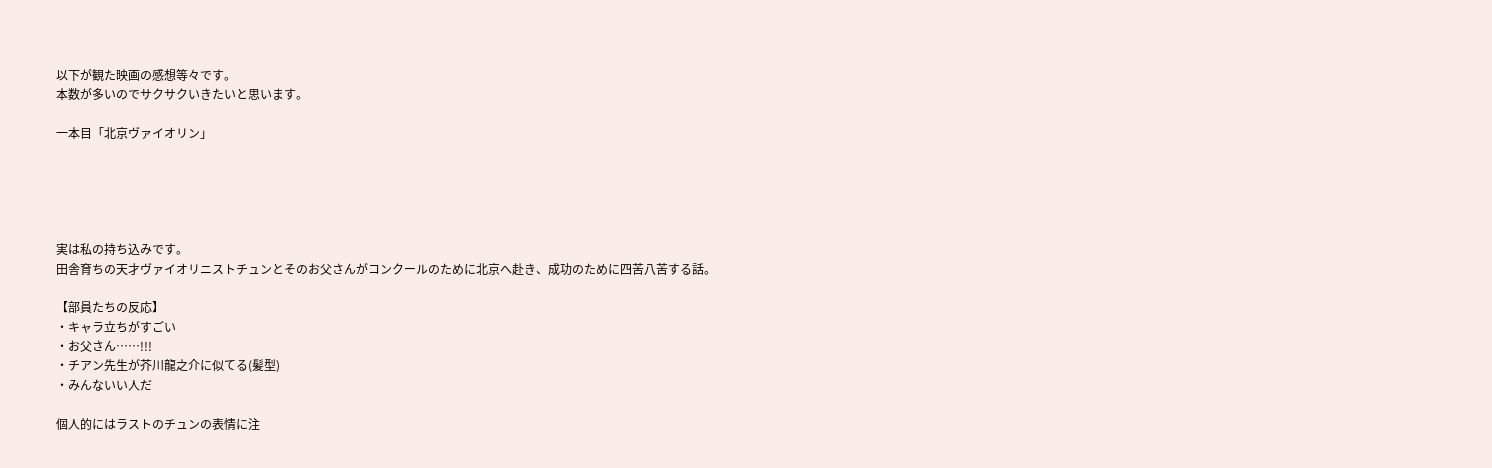以下が観た映画の感想等々です。
本数が多いのでサクサクいきたいと思います。

一本目「北京ヴァイオリン」





実は私の持ち込みです。
田舎育ちの天才ヴァイオリニストチュンとそのお父さんがコンクールのために北京へ赴き、成功のために四苦八苦する話。

【部員たちの反応】
・キャラ立ちがすごい
・お父さん……!!!
・チアン先生が芥川龍之介に似てる(髪型)
・みんないい人だ

個人的にはラストのチュンの表情に注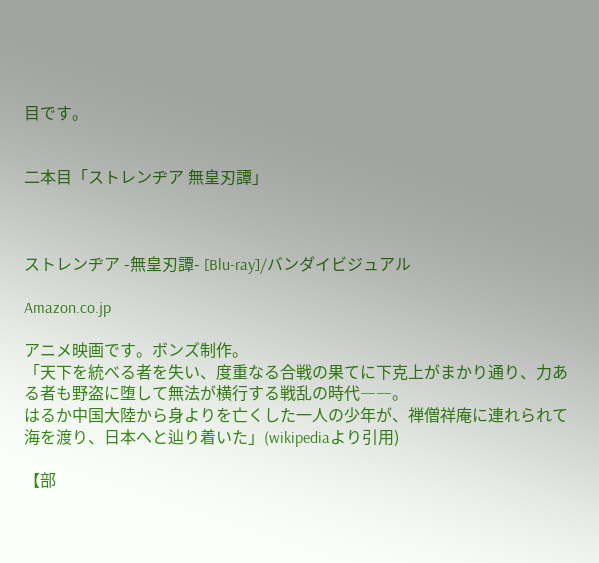目です。


二本目「ストレンヂア 無皇刃譚」



ストレンヂア -無皇刃譚- [Blu-ray]/バンダイビジュアル

Amazon.co.jp

アニメ映画です。ボンズ制作。
「天下を統べる者を失い、度重なる合戦の果てに下克上がまかり通り、力ある者も野盗に堕して無法が横行する戦乱の時代――。
はるか中国大陸から身よりを亡くした一人の少年が、禅僧祥庵に連れられて海を渡り、日本へと辿り着いた」(wikipediaより引用)

【部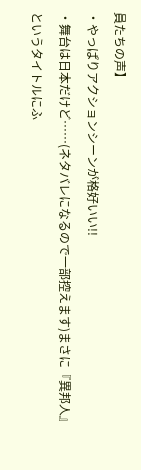員たちの声】
・やっぱりアクションシーンが格好いい!!
・舞台は日本だけど……(ネタバレになるので一部控えます)まさに『異邦人』というタイトルにふ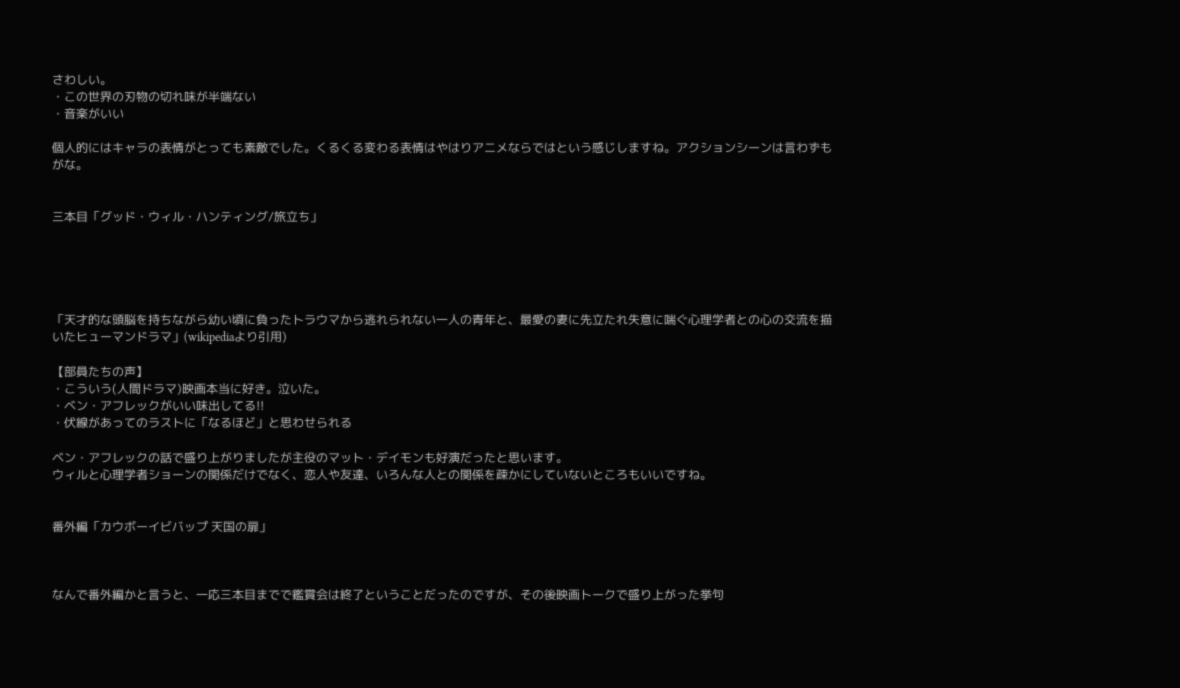さわしい。
・この世界の刃物の切れ味が半端ない
・音楽がいい

個人的にはキャラの表情がとっても素敵でした。くるくる変わる表情はやはりアニメならではという感じしますね。アクションシーンは言わずもがな。


三本目「グッド・ウィル・ハンティング/旅立ち」





「天才的な頭脳を持ちながら幼い頃に負ったトラウマから逃れられない一人の青年と、最愛の妻に先立たれ失意に喘ぐ心理学者との心の交流を描いたヒューマンドラマ」(wikipediaより引用)

【部員たちの声】
・こういう(人間ドラマ)映画本当に好き。泣いた。
・ベン・アフレックがいい味出してる!!
・伏線があってのラストに「なるほど」と思わせられる

ベン・アフレックの話で盛り上がりましたが主役のマット・デイモンも好演だったと思います。
ウィルと心理学者ショーンの関係だけでなく、恋人や友達、いろんな人との関係を疎かにしていないところもいいですね。


番外編「カウボーイビバップ 天国の扉」



なんで番外編かと言うと、一応三本目までで鑑賞会は終了ということだったのですが、その後映画トークで盛り上がった挙句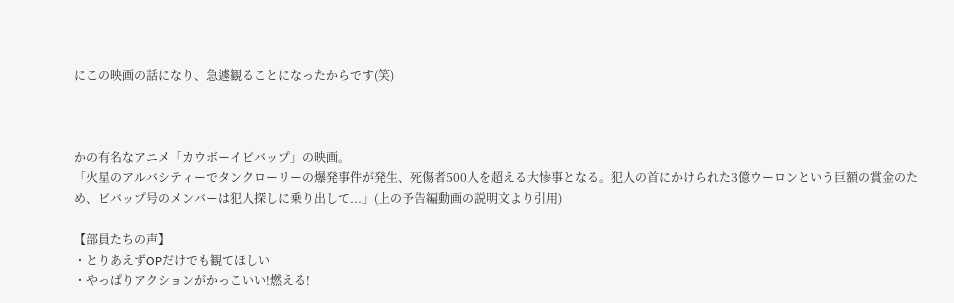にこの映画の話になり、急遽観ることになったからです(笑)



かの有名なアニメ「カウボーイビバップ」の映画。
「火星のアルバシティーでタンクローリーの爆発事件が発生、死傷者500人を超える大惨事となる。犯人の首にかけられた3億ウーロンという巨額の賞金のため、ビバップ号のメンバーは犯人探しに乗り出して...」(上の予告編動画の説明文より引用)

【部員たちの声】
・とりあえずOPだけでも観てほしい
・やっぱりアクションがかっこいい!燃える!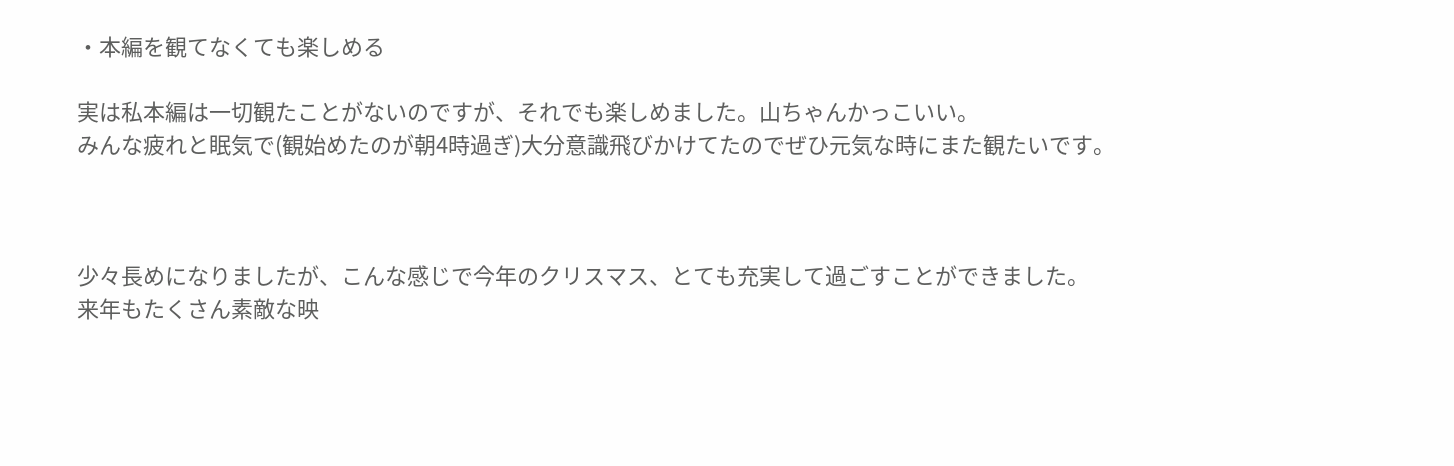・本編を観てなくても楽しめる

実は私本編は一切観たことがないのですが、それでも楽しめました。山ちゃんかっこいい。
みんな疲れと眠気で(観始めたのが朝4時過ぎ)大分意識飛びかけてたのでぜひ元気な時にまた観たいです。



少々長めになりましたが、こんな感じで今年のクリスマス、とても充実して過ごすことができました。
来年もたくさん素敵な映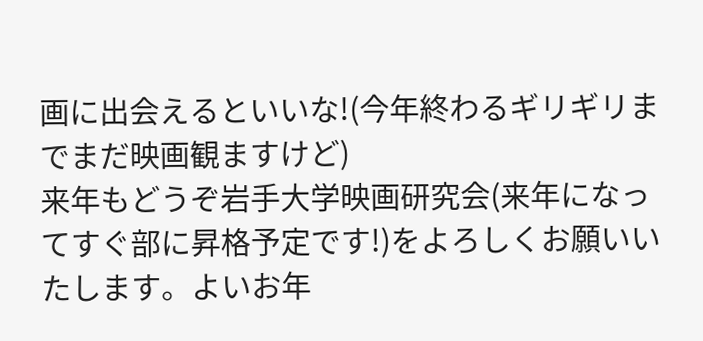画に出会えるといいな!(今年終わるギリギリまでまだ映画観ますけど)
来年もどうぞ岩手大学映画研究会(来年になってすぐ部に昇格予定です!)をよろしくお願いいたします。よいお年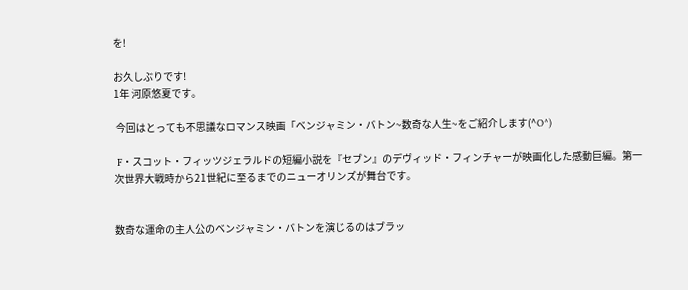を!

お久しぶりです!
1年 河原悠夏です。

 今回はとっても不思議なロマンス映画「ベンジャミン・バトン~数奇な人生~をご紹介します(^O^)

 F・スコット・フィッツジェラルドの短編小説を『セブン』のデヴィッド・フィンチャーが映画化した感動巨編。第一次世界大戦時から21世紀に至るまでのニューオリンズが舞台です。


数奇な運命の主人公のベンジャミン・バトンを演じるのはブラッ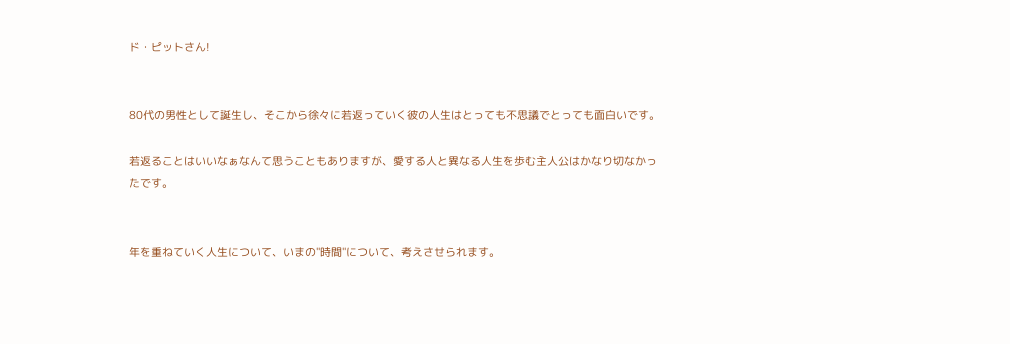ド・ピットさん!


80代の男性として誕生し、そこから徐々に若返っていく彼の人生はとっても不思議でとっても面白いです。

若返ることはいいなぁなんて思うこともありますが、愛する人と異なる人生を歩む主人公はかなり切なかったです。


年を重ねていく人生について、いまの"時間"について、考えさせられます。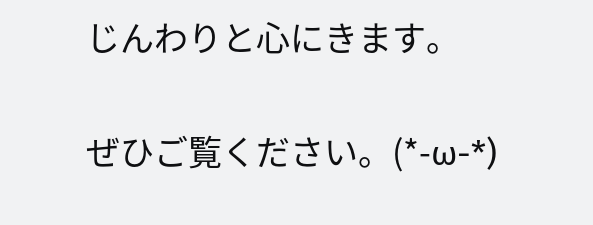じんわりと心にきます。

ぜひご覧ください。(*-ω-*)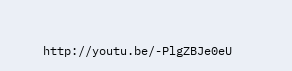http://youtu.be/-PlgZBJe0eU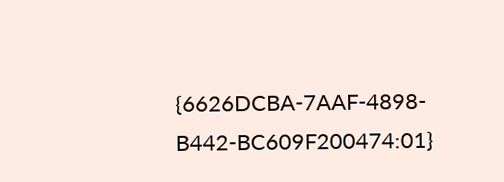{6626DCBA-7AAF-4898-B442-BC609F200474:01}